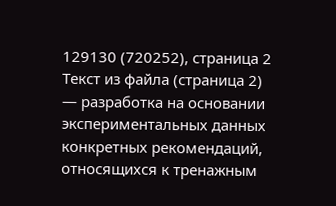129130 (720252), страница 2
Текст из файла (страница 2)
— разработка на основании экспериментальных данных конкретных рекомендаций, относящихся к тренажным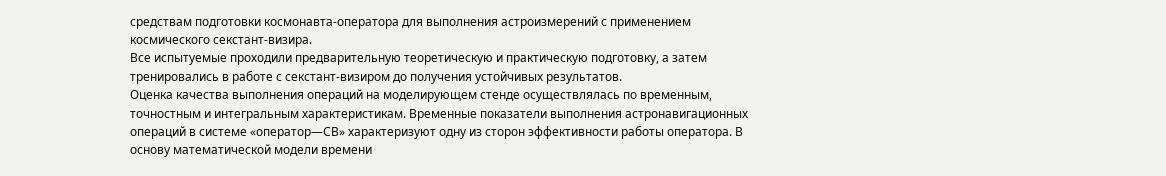средствам подготовки космонавта-оператора для выполнения астроизмерений с применением космического секстант-визира.
Все испытуемые проходили предварительную теоретическую и практическую подготовку, а затем тренировались в работе с секстант-визиром до получения устойчивых результатов.
Оценка качества выполнения операций на моделирующем стенде осуществлялась по временным, точностным и интегральным характеристикам. Временные показатели выполнения астронавигационных операций в системе «оператор—СВ» характеризуют одну из сторон эффективности работы оператора. В основу математической модели времени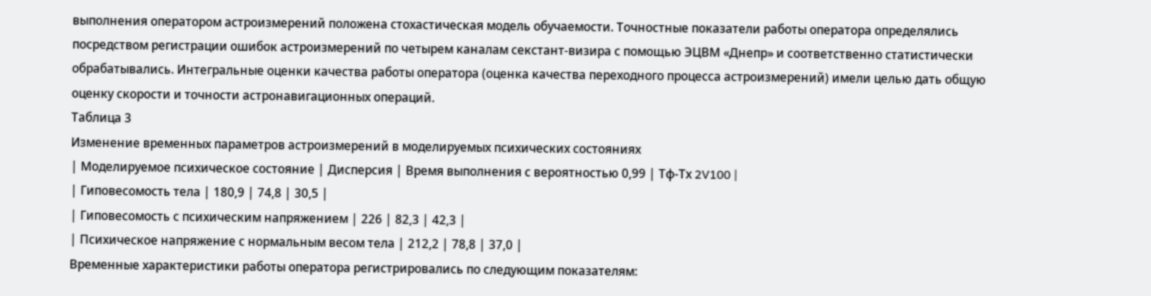выполнения оператором астроизмерений положена стохастическая модель обучаемости. Точностные показатели работы оператора определялись посредством регистрации ошибок астроизмерений по четырем каналам секстант-визира с помощью ЭЦВМ «Днепр» и соответственно статистически обрабатывались. Интегральные оценки качества работы оператора (оценка качества переходного процесса астроизмерений) имели целью дать общую оценку скорости и точности астронавигационных операций.
Таблица 3
Изменение временных параметров астроизмерений в моделируемых психических состояниях
| Моделируемое психическое состояние | Дисперсия | Время выполнения с вероятностью 0,99 | Тф-Тх 2V100 |
| Гиповесомость тела | 180,9 | 74,8 | 30,5 |
| Гиповесомость с психическим напряжением | 226 | 82,3 | 42,3 |
| Психическое напряжение с нормальным весом тела | 212,2 | 78,8 | 37,0 |
Временные характеристики работы оператора регистрировались по следующим показателям: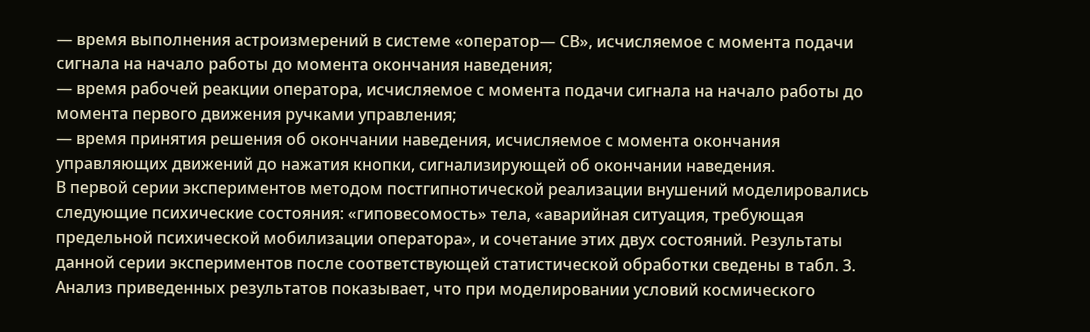— время выполнения астроизмерений в системе «оператор— СВ», исчисляемое с момента подачи сигнала на начало работы до момента окончания наведения;
— время рабочей реакции оператора, исчисляемое с момента подачи сигнала на начало работы до момента первого движения ручками управления;
— время принятия решения об окончании наведения, исчисляемое с момента окончания управляющих движений до нажатия кнопки, сигнализирующей об окончании наведения.
В первой серии экспериментов методом постгипнотической реализации внушений моделировались следующие психические состояния: «гиповесомость» тела, «аварийная ситуация, требующая предельной психической мобилизации оператора», и сочетание этих двух состояний. Результаты данной серии экспериментов после соответствующей статистической обработки сведены в табл. 3. Анализ приведенных результатов показывает, что при моделировании условий космического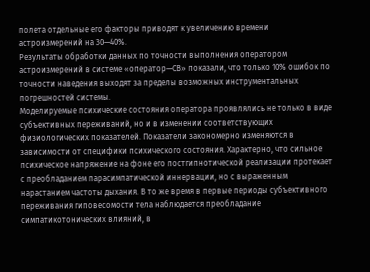полета отдельные его факторы приводят к увеличению времени астроизмерений на 30—40%.
Результаты обработки данных по точности выполнения оператором астроизмерений в системе «оператор—СВ» показали, что только 10% ошибок по точности наведения выходят за пределы возможных инструментальных погрешностей системы.
Моделируемые психические состояния оператора проявлялись не только в виде субъективных переживаний, но и в изменении соответствующих физиологических показателей. Показатели закономерно изменяются в зависимости от специфики психического состояния. Характерно, что сильное психическое напряжение на фоне его постгипнотической реализации протекает с преобладанием парасимпатической иннервации, но с выраженным нарастанием частоты дыхания. В то же время в первые периоды субъективного переживания гиповесомости тела наблюдается преобладание симпатикотонических влияний, в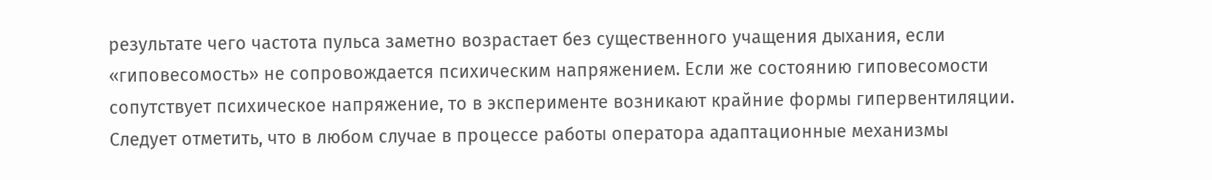результате чего частота пульса заметно возрастает без существенного учащения дыхания, если «гиповесомость» не сопровождается психическим напряжением. Если же состоянию гиповесомости сопутствует психическое напряжение, то в эксперименте возникают крайние формы гипервентиляции. Следует отметить, что в любом случае в процессе работы оператора адаптационные механизмы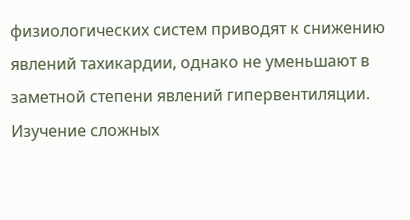физиологических систем приводят к снижению явлений тахикардии, однако не уменьшают в заметной степени явлений гипервентиляции.
Изучение сложных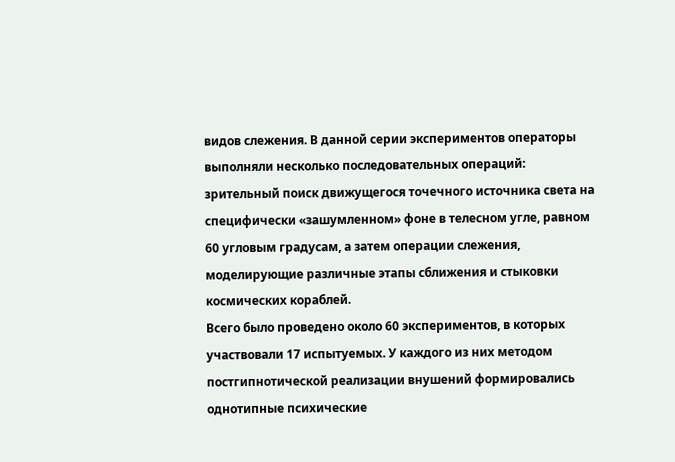видов слежения. В данной серии экспериментов операторы выполняли несколько последовательных операций: зрительный поиск движущегося точечного источника света на специфически «зашумленном» фоне в телесном угле, равном 60 угловым градусам, а затем операции слежения, моделирующие различные этапы сближения и стыковки космических кораблей.
Всего было проведено около 60 экспериментов, в которых участвовали 17 испытуемых. У каждого из них методом постгипнотической реализации внушений формировались однотипные психические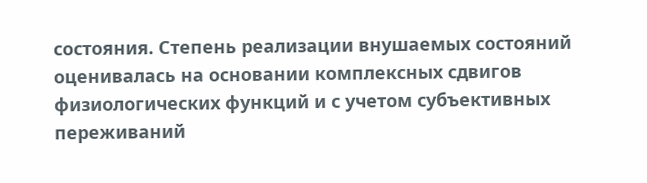состояния. Степень реализации внушаемых состояний оценивалась на основании комплексных сдвигов физиологических функций и с учетом субъективных переживаний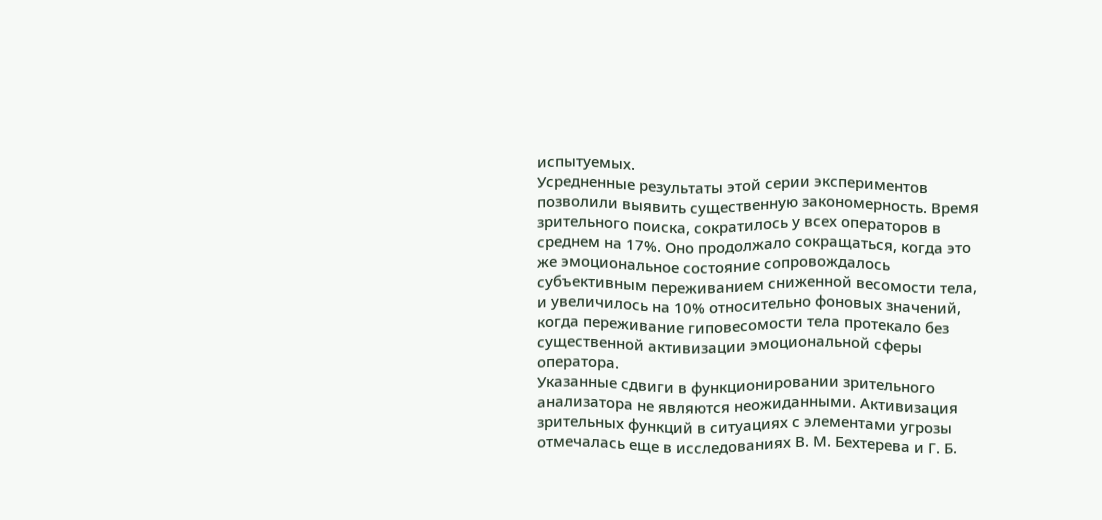испытуемых.
Усредненные результаты этой серии экспериментов позволили выявить существенную закономерность. Время зрительного поиска, сократилось у всех операторов в среднем на 17%. Оно продолжало сокращаться, когда это же эмоциональное состояние сопровождалось субъективным переживанием сниженной весомости тела, и увеличилось на 10% относительно фоновых значений, когда переживание гиповесомости тела протекало без существенной активизации эмоциональной сферы оператора.
Указанные сдвиги в функционировании зрительного анализатора не являются неожиданными. Активизация зрительных функций в ситуациях с элементами угрозы отмечалась еще в исследованиях В. М. Бехтерева и Г. Б.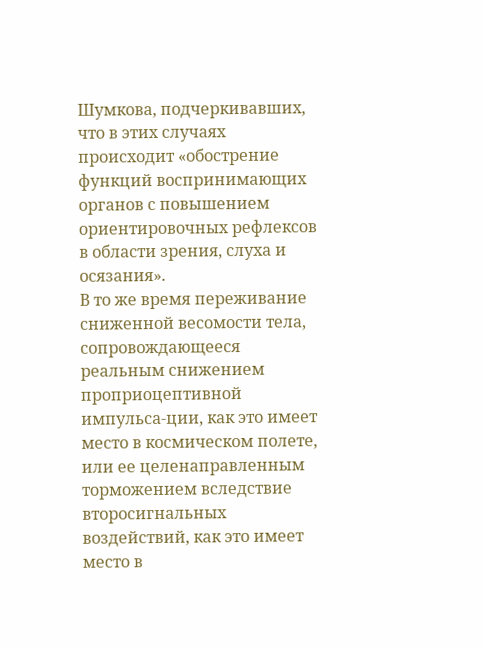Шумкова, подчеркивавших, что в этих случаях происходит «обострение функций воспринимающих органов с повышением ориентировочных рефлексов в области зрения, слуха и осязания».
В то же время переживание сниженной весомости тела, сопровождающееся реальным снижением проприоцептивной импульса-ции, как это имеет место в космическом полете, или ее целенаправленным торможением вследствие второсигнальных воздействий, как это имеет место в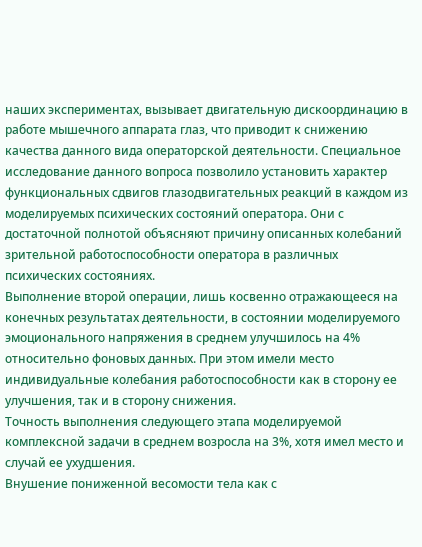наших экспериментах, вызывает двигательную дискоординацию в работе мышечного аппарата глаз, что приводит к снижению качества данного вида операторской деятельности. Специальное исследование данного вопроса позволило установить характер функциональных сдвигов глазодвигательных реакций в каждом из моделируемых психических состояний оператора. Они с достаточной полнотой объясняют причину описанных колебаний зрительной работоспособности оператора в различных психических состояниях.
Выполнение второй операции, лишь косвенно отражающееся на конечных результатах деятельности, в состоянии моделируемого эмоционального напряжения в среднем улучшилось на 4% относительно фоновых данных. При этом имели место индивидуальные колебания работоспособности как в сторону ее улучшения, так и в сторону снижения.
Точность выполнения следующего этапа моделируемой комплексной задачи в среднем возросла на 3%, хотя имел место и случай ее ухудшения.
Внушение пониженной весомости тела как с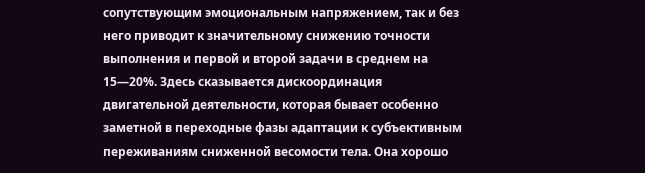сопутствующим эмоциональным напряжением, так и без него приводит к значительному снижению точности выполнения и первой и второй задачи в среднем на 15—20%. Здесь сказывается дискоординация двигательной деятельности, которая бывает особенно заметной в переходные фазы адаптации к субъективным переживаниям сниженной весомости тела. Она хорошо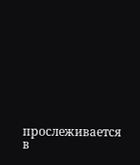прослеживается в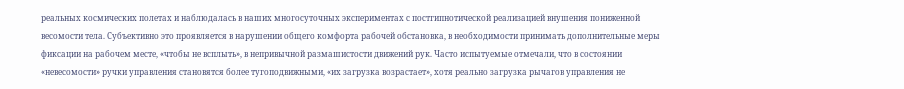реальных космических полетах и наблюдалась в наших многосуточных экспериментах с постгипнотической реализацией внушения пониженной весомости тела. Субъективно это проявляется в нарушении общего комфорта рабочей обстановка, в необходимости принимать дополнительные меры фиксации на рабочем месте, «чтобы не всплыть», в непривычной размашистости движений рук. Часто испытуемые отмечали, что в состоянии «невесомости» ручки управления становятся более тугоподвижными, «их загрузка возрастает», хотя реально загрузка рычагов управления не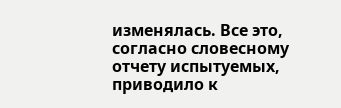изменялась. Все это, согласно словесному отчету испытуемых, приводило к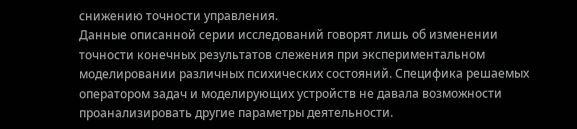снижению точности управления.
Данные описанной серии исследований говорят лишь об изменении точности конечных результатов слежения при экспериментальном моделировании различных психических состояний. Специфика решаемых оператором задач и моделирующих устройств не давала возможности проанализировать другие параметры деятельности.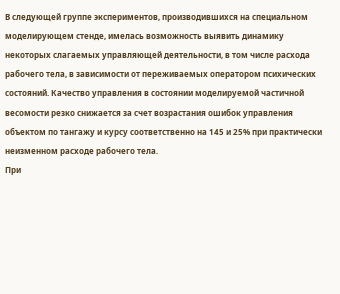В следующей группе экспериментов, производившихся на специальном моделирующем стенде, имелась возможность выявить динамику некоторых слагаемых управляющей деятельности, в том числе расхода рабочего тела, в зависимости от переживаемых оператором психических состояний. Качество управления в состоянии моделируемой частичной весомости резко снижается за счет возрастания ошибок управления объектом по тангажу и курсу соответственно на 145 и 25% при практически неизменном расходе рабочего тела.
При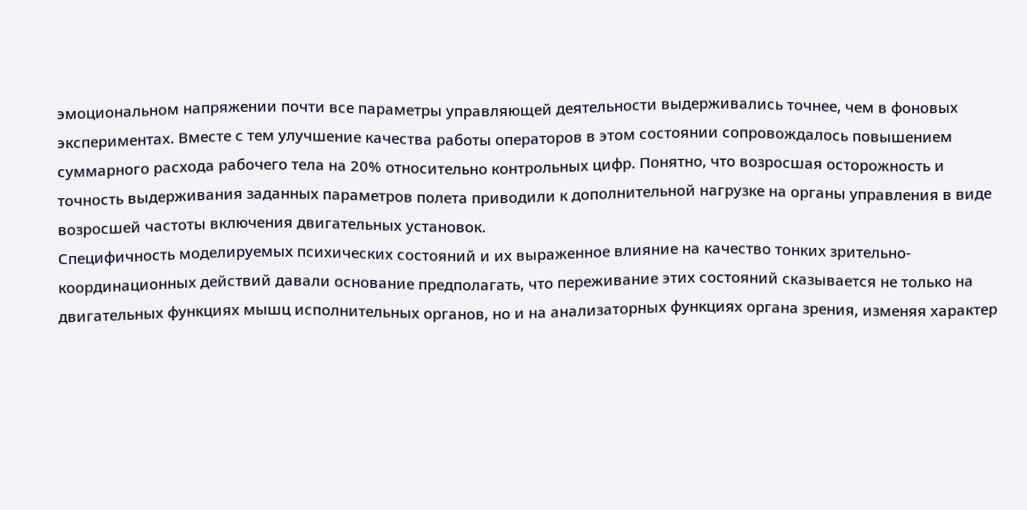эмоциональном напряжении почти все параметры управляющей деятельности выдерживались точнее, чем в фоновых экспериментах. Вместе с тем улучшение качества работы операторов в этом состоянии сопровождалось повышением суммарного расхода рабочего тела на 20% относительно контрольных цифр. Понятно, что возросшая осторожность и точность выдерживания заданных параметров полета приводили к дополнительной нагрузке на органы управления в виде возросшей частоты включения двигательных установок.
Специфичность моделируемых психических состояний и их выраженное влияние на качество тонких зрительно-координационных действий давали основание предполагать, что переживание этих состояний сказывается не только на двигательных функциях мышц исполнительных органов, но и на анализаторных функциях органа зрения, изменяя характер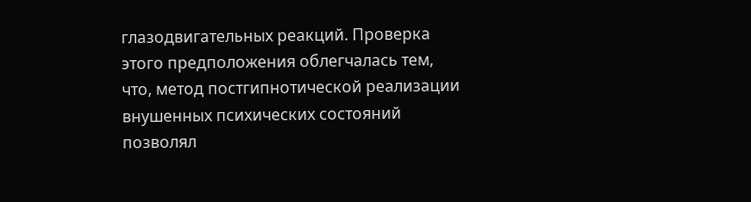глазодвигательных реакций. Проверка этого предположения облегчалась тем, что, метод постгипнотической реализации внушенных психических состояний позволял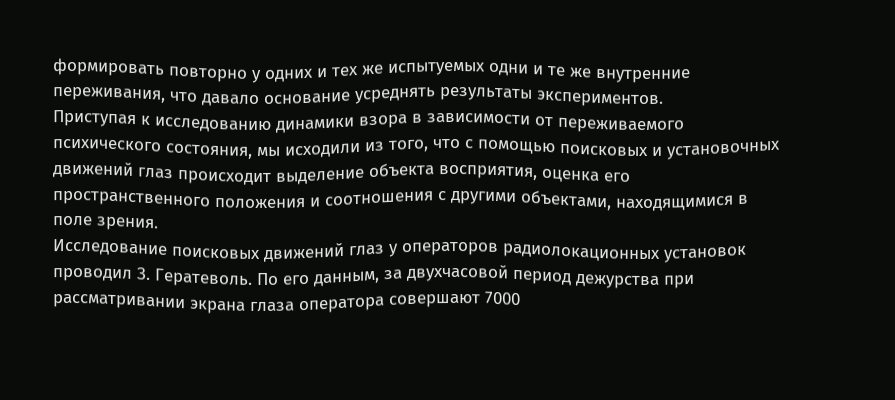формировать повторно у одних и тех же испытуемых одни и те же внутренние переживания, что давало основание усреднять результаты экспериментов.
Приступая к исследованию динамики взора в зависимости от переживаемого психического состояния, мы исходили из того, что с помощью поисковых и установочных движений глаз происходит выделение объекта восприятия, оценка его пространственного положения и соотношения с другими объектами, находящимися в поле зрения.
Исследование поисковых движений глаз у операторов радиолокационных установок проводил З. Гератеволь. По его данным, за двухчасовой период дежурства при рассматривании экрана глаза оператора совершают 7000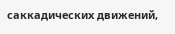саккадических движений,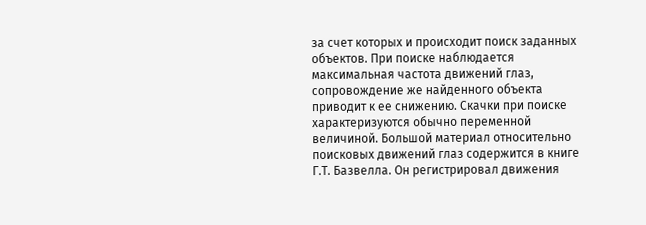за счет которых и происходит поиск заданных объектов. При поиске наблюдается максимальная частота движений глаз, сопровождение же найденного объекта приводит к ее снижению. Скачки при поиске характеризуются обычно переменной величиной. Большой материал относительно поисковых движений глаз содержится в книге Г.Т. Базвелла. Он регистрировал движения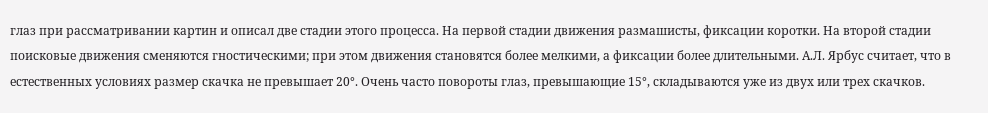глаз при рассматривании картин и описал две стадии этого процесса. На первой стадии движения размашисты, фиксации коротки. На второй стадии поисковые движения сменяются гностическими; при этом движения становятся более мелкими, а фиксации более длительными. А.Л. Ярбус считает, что в естественных условиях размер скачка не превышает 20°. Очень часто повороты глаз, превышающие 15°, складываются уже из двух или трех скачков.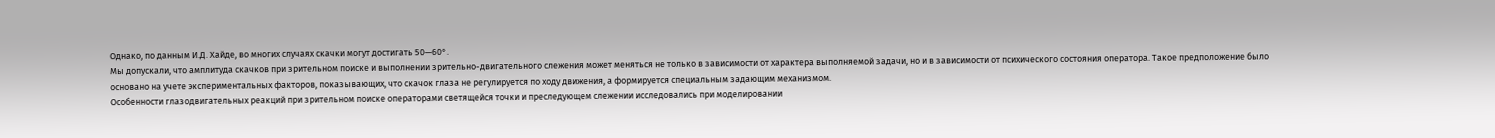Однако, по данным И.Д. Хайде, во многих случаях скачки могут достигать 50—60°.
Мы допускали, что амплитуда скачков при зрительном поиске и выполнении зрительно-двигательного слежения может меняться не только в зависимости от характера выполняемой задачи, но и в зависимости от психического состояния оператора. Такое предположение было основано на учете экспериментальных факторов, показывающих, что скачок глаза не регулируется по ходу движения, а формируется специальным задающим механизмом.
Особенности глазодвигательных реакций при зрительном поиске операторами светящейся точки и преследующем слежении исследовались при моделировании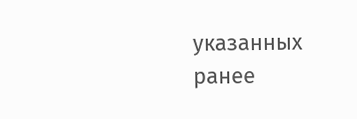указанных ранее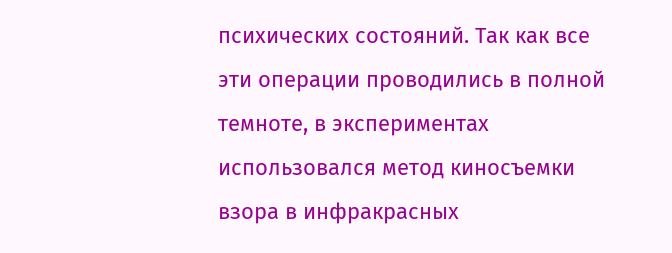психических состояний. Так как все эти операции проводились в полной темноте, в экспериментах использовался метод киносъемки взора в инфракрасных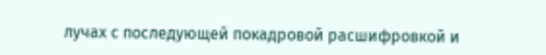лучах с последующей покадровой расшифровкой и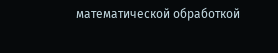математической обработкой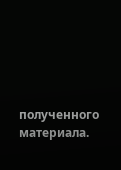полученного материала.